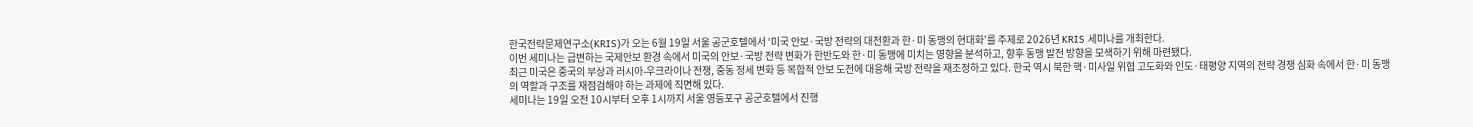한국전략문제연구소(KRIS)가 오는 6월 19일 서울 공군호텔에서 ‘미국 안보·국방 전략의 대전환과 한·미 동맹의 현대화’를 주제로 2026년 KRIS 세미나를 개최한다.
이번 세미나는 급변하는 국제안보 환경 속에서 미국의 안보·국방 전략 변화가 한반도와 한·미 동맹에 미치는 영향을 분석하고, 향후 동맹 발전 방향을 모색하기 위해 마련됐다.
최근 미국은 중국의 부상과 러시아-우크라이나 전쟁, 중동 정세 변화 등 복합적 안보 도전에 대응해 국방 전략을 재조정하고 있다. 한국 역시 북한 핵·미사일 위협 고도화와 인도·태평양 지역의 전략 경쟁 심화 속에서 한·미 동맹의 역할과 구조를 재점검해야 하는 과제에 직면해 있다.
세미나는 19일 오전 10시부터 오후 1시까지 서울 영등포구 공군호텔에서 진행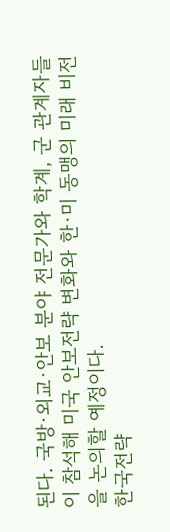된다. 국방·외교·안보 분야 전문가와 학계, 군 관계자들이 참석해 미국 안보전략 변화와 한·미 동맹의 미래 비전을 논의할 예정이다.
한국전략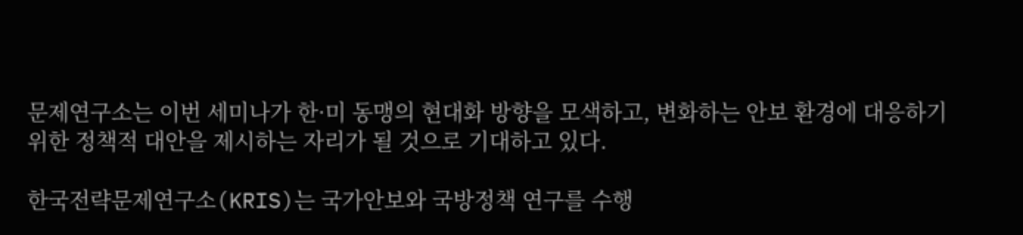문제연구소는 이번 세미나가 한·미 동맹의 현대화 방향을 모색하고, 변화하는 안보 환경에 대응하기 위한 정책적 대안을 제시하는 자리가 될 것으로 기대하고 있다.

한국전략문제연구소(KRIS)는 국가안보와 국방정책 연구를 수행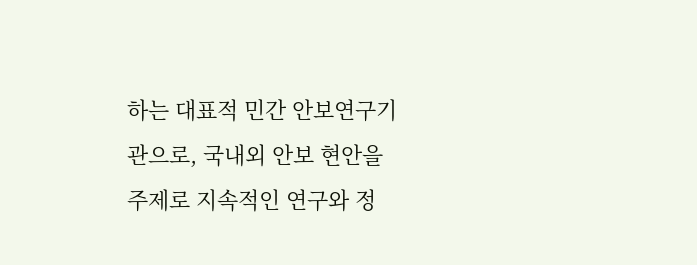하는 대표적 민간 안보연구기관으로, 국내외 안보 현안을 주제로 지속적인 연구와 정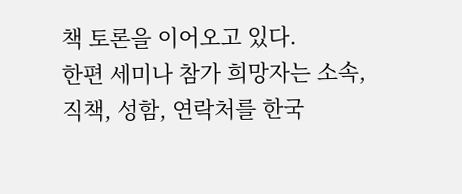책 토론을 이어오고 있다.
한편 세미나 참가 희망자는 소속, 직책, 성함, 연락처를 한국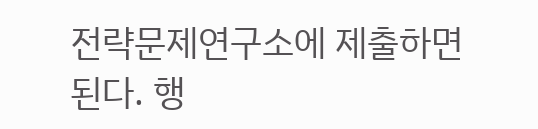전략문제연구소에 제출하면 된다. 행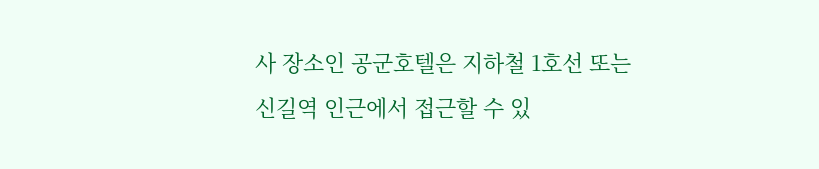사 장소인 공군호텔은 지하철 1호선 또는 신길역 인근에서 접근할 수 있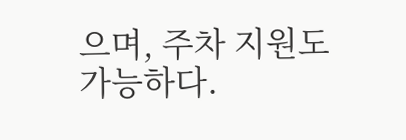으며, 주차 지원도 가능하다.